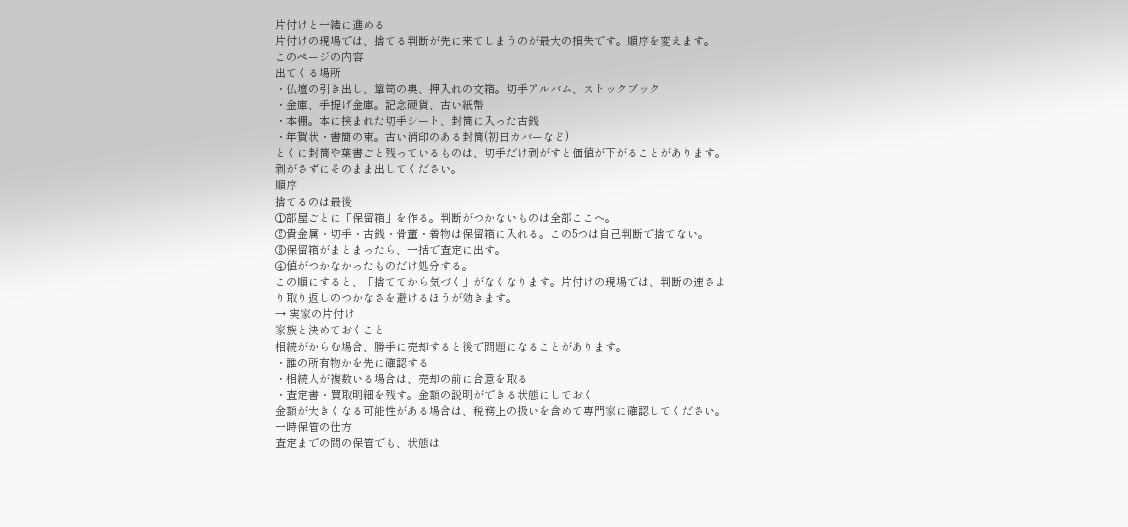片付けと一緒に進める
片付けの現場では、捨てる判断が先に来てしまうのが最大の損失です。順序を変えます。
このページの内容
出てくる場所
・仏壇の引き出し、簞笥の奥、押入れの文箱。切手アルバム、ストックブック
・金庫、手提げ金庫。記念硬貨、古い紙幣
・本棚。本に挟まれた切手シート、封筒に入った古銭
・年賀状・書簡の束。古い消印のある封筒(初日カバーなど)
とくに封筒や葉書ごと残っているものは、切手だけ剥がすと価値が下がることがあります。剥がさずにそのまま出してください。
順序
捨てるのは最後
①部屋ごとに「保留箱」を作る。判断がつかないものは全部ここへ。
②貴金属・切手・古銭・骨董・着物は保留箱に入れる。この5つは自己判断で捨てない。
③保留箱がまとまったら、一括で査定に出す。
④値がつかなかったものだけ処分する。
この順にすると、「捨ててから気づく」がなくなります。片付けの現場では、判断の速さより取り返しのつかなさを避けるほうが効きます。
→ 実家の片付け
家族と決めておくこと
相続がからむ場合、勝手に売却すると後で問題になることがあります。
・誰の所有物かを先に確認する
・相続人が複数いる場合は、売却の前に合意を取る
・査定書・買取明細を残す。金額の説明ができる状態にしておく
金額が大きくなる可能性がある場合は、税務上の扱いを含めて専門家に確認してください。
一時保管の仕方
査定までの間の保管でも、状態は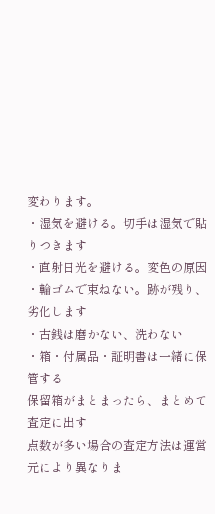変わります。
・湿気を避ける。切手は湿気で貼りつきます
・直射日光を避ける。変色の原因
・輪ゴムで束ねない。跡が残り、劣化します
・古銭は磨かない、洗わない
・箱・付属品・証明書は一緒に保管する
保留箱がまとまったら、まとめて査定に出す
点数が多い場合の査定方法は運営元により異なりま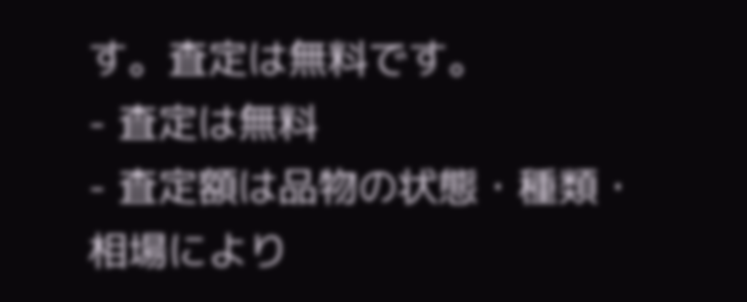す。査定は無料です。
- 査定は無料
- 査定額は品物の状態・種類・相場により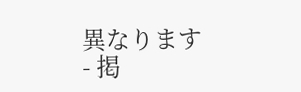異なります
- 掲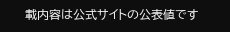載内容は公式サイトの公表値です